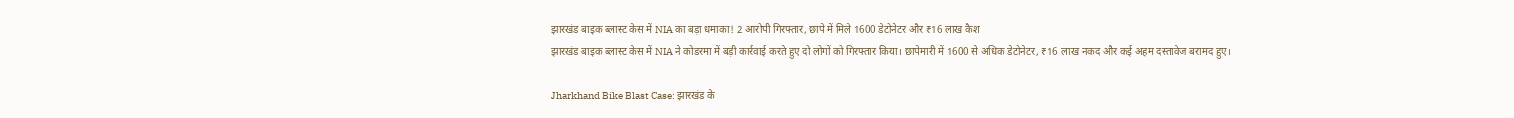झारखंड बाइक ब्लास्ट केस में NIA का बड़ा धमाका! 2 आरोपी गिरफ्तार, छापे में मिले 1600 डेटोनेटर और ₹16 लाख कैश
झारखंड बाइक ब्लास्ट केस में NIA ने कोडरमा में बड़ी कार्रवाई करते हुए दो लोगों को गिरफ्तार किया। छापेमारी में 1600 से अधिक डेटोनेटर, ₹16 लाख नकद और कई अहम दस्तावेज बरामद हुए।

Jharkhand Bike Blast Case: झारखंड के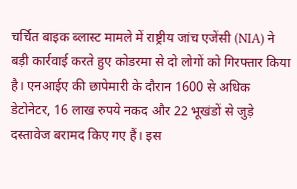चर्चित बाइक ब्लास्ट मामले में राष्ट्रीय जांच एजेंसी (NIA) ने बड़ी कार्रवाई करते हुए कोडरमा से दो लोगों को गिरफ्तार किया है। एनआईए की छापेमारी के दौरान 1600 से अधिक डेटोनेटर, 16 लाख रुपये नकद और 22 भूखंडों से जुड़े दस्तावेज बरामद किए गए हैं। इस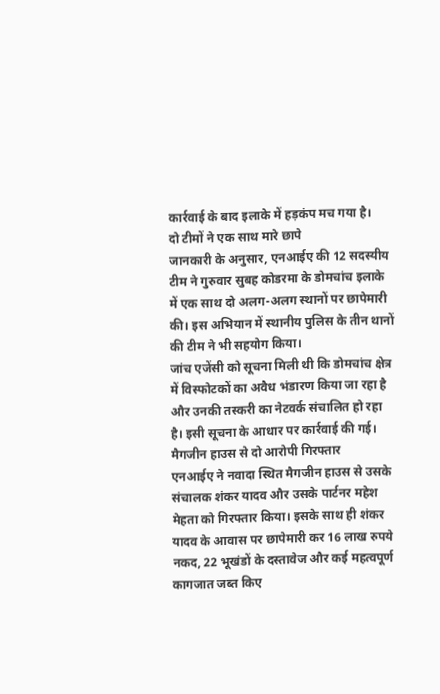कार्रवाई के बाद इलाके में हड़कंप मच गया है।
दो टीमों ने एक साथ मारे छापे
जानकारी के अनुसार, एनआईए की 12 सदस्यीय टीम ने गुरुवार सुबह कोडरमा के डोमचांच इलाके में एक साथ दो अलग-अलग स्थानों पर छापेमारी की। इस अभियान में स्थानीय पुलिस के तीन थानों की टीम ने भी सहयोग किया।
जांच एजेंसी को सूचना मिली थी कि डोमचांच क्षेत्र में विस्फोटकों का अवैध भंडारण किया जा रहा है और उनकी तस्करी का नेटवर्क संचालित हो रहा है। इसी सूचना के आधार पर कार्रवाई की गई।
मैगजीन हाउस से दो आरोपी गिरफ्तार
एनआईए ने नवादा स्थित मैगजीन हाउस से उसके संचालक शंकर यादव और उसके पार्टनर महेश मेहता को गिरफ्तार किया। इसके साथ ही शंकर यादव के आवास पर छापेमारी कर 16 लाख रुपये नकद, 22 भूखंडों के दस्तावेज और कई महत्वपूर्ण कागजात जब्त किए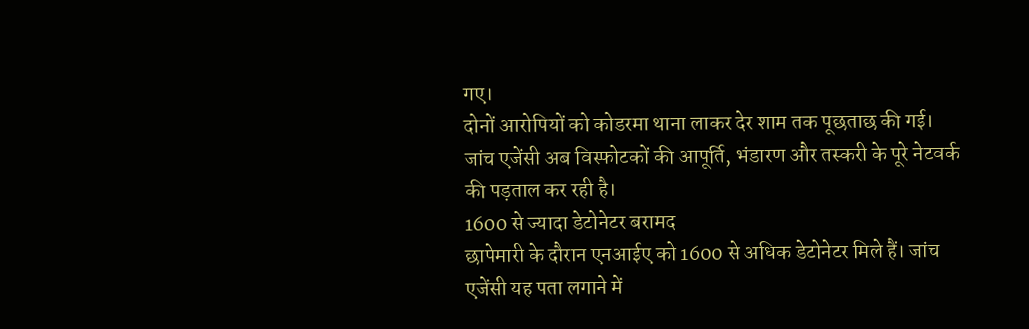गए।
दोनों आरोपियों को कोडरमा थाना लाकर देर शाम तक पूछताछ की गई। जांच एजेंसी अब विस्फोटकों की आपूर्ति, भंडारण और तस्करी के पूरे नेटवर्क की पड़ताल कर रही है।
1600 से ज्यादा डेटोनेटर बरामद
छापेमारी के दौरान एनआईए को 1600 से अधिक डेटोनेटर मिले हैं। जांच एजेंसी यह पता लगाने में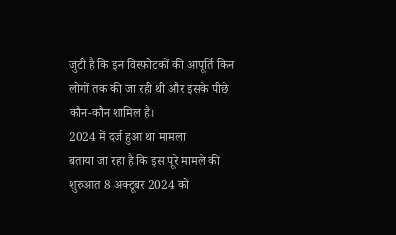जुटी है कि इन विस्फोटकों की आपूर्ति किन लोगों तक की जा रही थी और इसके पीछे कौन-कौन शामिल है।
2024 में दर्ज हुआ था मामला
बताया जा रहा है कि इस पूरे मामले की शुरुआत 8 अक्टूबर 2024 को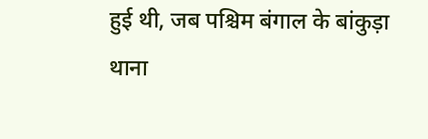हुई थी, जब पश्चिम बंगाल के बांकुड़ा थाना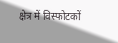क्षेत्र में विस्फोटकों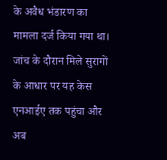के अवैध भंडारण का मामला दर्ज किया गया था। जांच के दौरान मिले सुरागों के आधार पर यह केस एनआईए तक पहुंचा और अब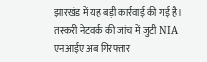झारखंड में यह बड़ी कार्रवाई की गई है।
तस्करी नेटवर्क की जांच में जुटी NIA
एनआईए अब गिरफ्तार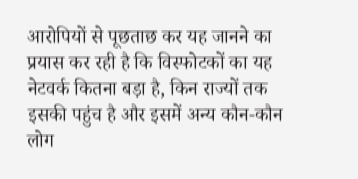आरोपियों से पूछताछ कर यह जानने का प्रयास कर रही है कि विस्फोटकों का यह नेटवर्क कितना बड़ा है, किन राज्यों तक इसकी पहुंच है और इसमें अन्य कौन-कौन लोग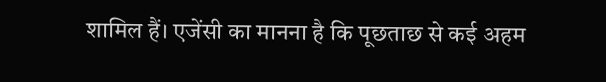शामिल हैं। एजेंसी का मानना है कि पूछताछ से कई अहम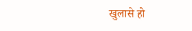खुलासे हो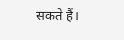सकते हैं।